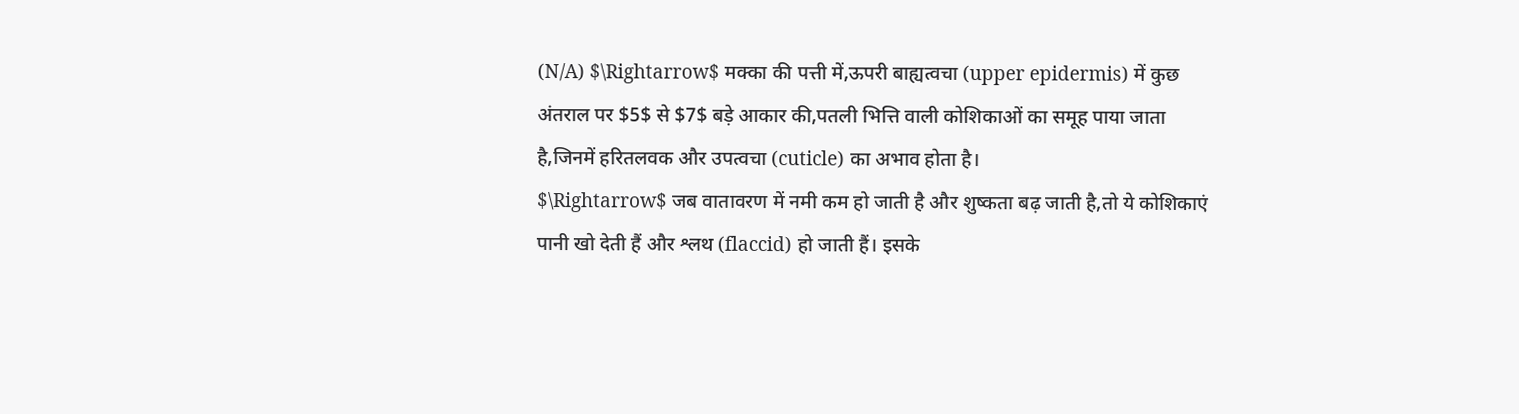(N/A) $\Rightarrow$ मक्का की पत्ती में,ऊपरी बाह्यत्वचा (upper epidermis) में कुछ अंतराल पर $5$ से $7$ बड़े आकार की,पतली भित्ति वाली कोशिकाओं का समूह पाया जाता है,जिनमें हरितलवक और उपत्वचा (cuticle) का अभाव होता है।
$\Rightarrow$ जब वातावरण में नमी कम हो जाती है और शुष्कता बढ़ जाती है,तो ये कोशिकाएं पानी खो देती हैं और श्लथ (flaccid) हो जाती हैं। इसके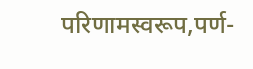परिणामस्वरूप,पर्ण-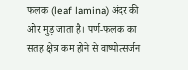फलक (leaf lamina) अंदर की ओर मुड़ जाता है। पर्ण-फलक का सतह क्षेत्र कम होने से वाष्पोत्सर्जन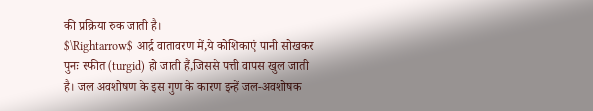की प्रक्रिया रुक जाती है।
$\Rightarrow$ आर्द्र वातावरण में,ये कोशिकाएं पानी सोखकर पुनः स्फीत (turgid) हो जाती हैं,जिससे पत्ती वापस खुल जाती है। जल अवशोषण के इस गुण के कारण इन्हें जल-अवशोषक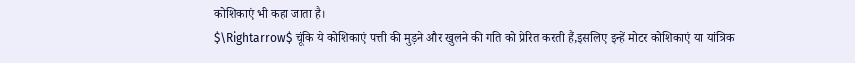कोशिकाएं भी कहा जाता है।
$\Rightarrow$ चूंकि ये कोशिकाएं पत्ती की मुड़ने और खुलने की गति को प्रेरित करती हैं,इसलिए इन्हें मोटर कोशिकाएं या यांत्रिक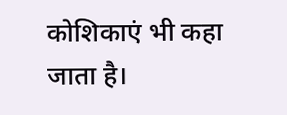कोशिकाएं भी कहा जाता है।